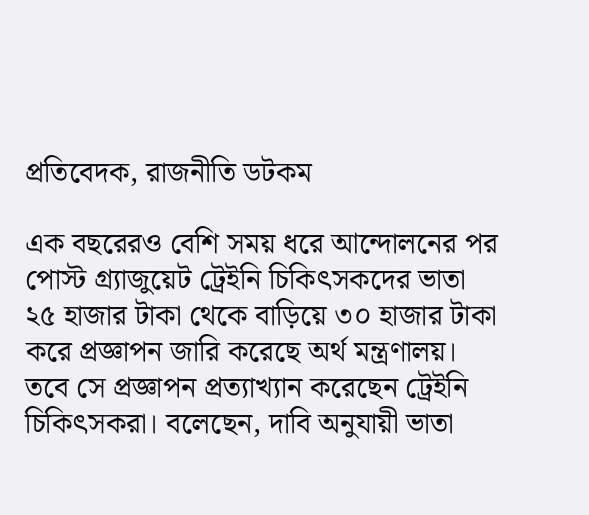প্রতিবেদক, রাজনীতি ডটকম

এক বছরেরও বেশি সময় ধরে আন্দোলনের পর পোস্ট গ্র্যাজুয়েট ট্রেইনি চিকিৎসকদের ভাতা ২৫ হাজার টাকা থেকে বাড়িয়ে ৩০ হাজার টাকা করে প্রজ্ঞাপন জারি করেছে অর্থ মন্ত্রণালয়। তবে সে প্রজ্ঞাপন প্রত্যাখ্যান করেছেন ট্রেইনি চিকিৎসকরা। বলেছেন, দাবি অনুযায়ী ভাতা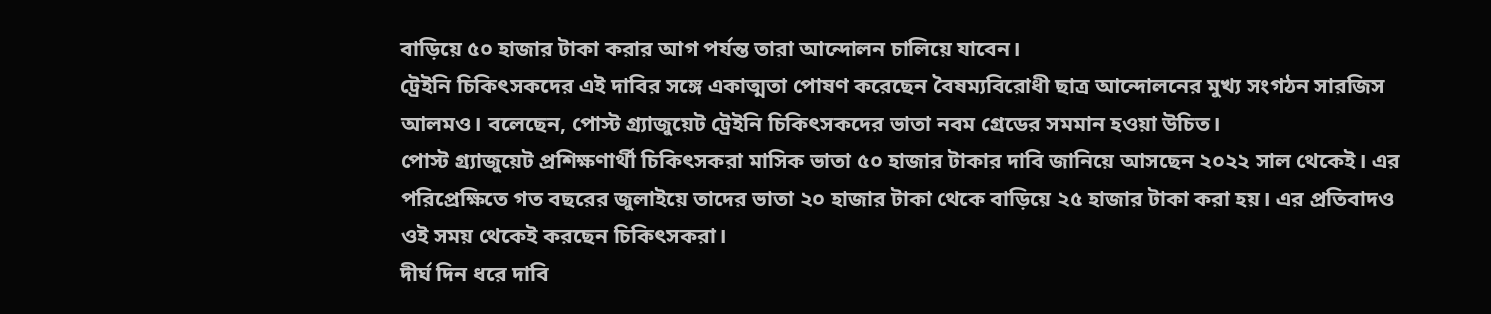বাড়িয়ে ৫০ হাজার টাকা করার আগ পর্যন্ত তারা আন্দোলন চালিয়ে যাবেন।
ট্রেইনি চিকিৎসকদের এই দাবির সঙ্গে একাত্মতা পোষণ করেছেন বৈষম্যবিরোধী ছাত্র আন্দোলনের মুখ্য সংগঠন সারজিস আলমও। বলেছেন, পোস্ট গ্র্যাজুয়েট ট্রেইনি চিকিৎসকদের ভাতা নবম গ্রেডের সমমান হওয়া উচিত।
পোস্ট গ্র্যাজুয়েট প্রশিক্ষণার্থী চিকিৎসকরা মাসিক ভাতা ৫০ হাজার টাকার দাবি জানিয়ে আসছেন ২০২২ সাল থেকেই। এর পরিপ্রেক্ষিতে গত বছরের জুলাইয়ে তাদের ভাতা ২০ হাজার টাকা থেকে বাড়িয়ে ২৫ হাজার টাকা করা হয়। এর প্রতিবাদও ওই সময় থেকেই করছেন চিকিৎসকরা।
দীর্ঘ দিন ধরে দাবি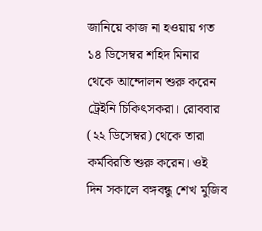জানিয়ে কাজ না হওয়ায় গত ১৪ ডিসেম্বর শহিদ মিনার থেকে আন্দোলন শুরু করেন ট্রেইনি চিকিৎসকরা। রোববার (২২ ডিসেম্বর) থেকে তারা কর্মবিরতি শুরু করেন। ওই দিন সকালে বঙ্গবন্ধু শেখ মুজিব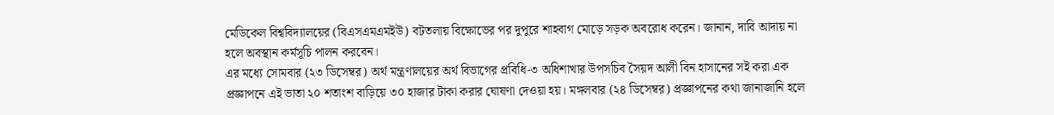মেডিকেল বিশ্ববিদ্যালয়ের (বিএসএমএমইউ) বটতলায় বিক্ষোভের পর দুপুরে শাহবাগ মোড়ে সড়ক অবরোধ করেন। জানান, দাবি আদায় না হলে অবস্থান কর্মসূচি পালন করবেন।
এর মধ্যে সোমবার (২৩ ডিসেম্বর) অর্থ মন্ত্রণালয়ের অর্থ বিভাগের প্রবিধি-৩ অধিশাখার উপসচিব সৈয়দ আলী বিন হাসানের সই করা এক প্রজ্ঞাপনে এই ভাতা ২০ শতাংশ বাড়িয়ে ৩০ হাজার টাকা করার ঘোষণা দেওয়া হয়। মঙ্গলবার (২৪ ডিসেম্বর) প্রজ্ঞাপনের কথা জানাজানি হলে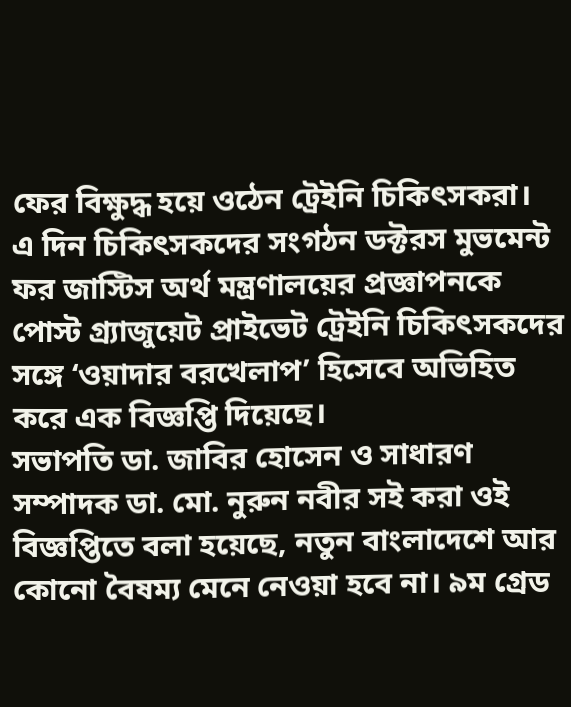ফের বিক্ষুদ্ধ হয়ে ওঠেন ট্রেইনি চিকিৎসকরা।
এ দিন চিকিৎসকদের সংগঠন ডক্টরস মুভমেন্ট ফর জাস্টিস অর্থ মন্ত্রণালয়ের প্রজ্ঞাপনকে পোস্ট গ্র্যাজুয়েট প্রাইভেট ট্রেইনি চিকিৎসকদের সঙ্গে ‘ওয়াদার বরখেলাপ’ হিসেবে অভিহিত করে এক বিজ্ঞপ্তি দিয়েছে।
সভাপতি ডা. জাবির হোসেন ও সাধারণ সম্পাদক ডা. মো. নুরুন নবীর সই করা ওই বিজ্ঞপ্তিতে বলা হয়েছে, নতুন বাংলাদেশে আর কোনো বৈষম্য মেনে নেওয়া হবে না। ৯ম গ্রেড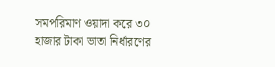সমপরিমাণ ওয়াদা করে ৩০ হাজার টাকা ভাতা নির্ধারণের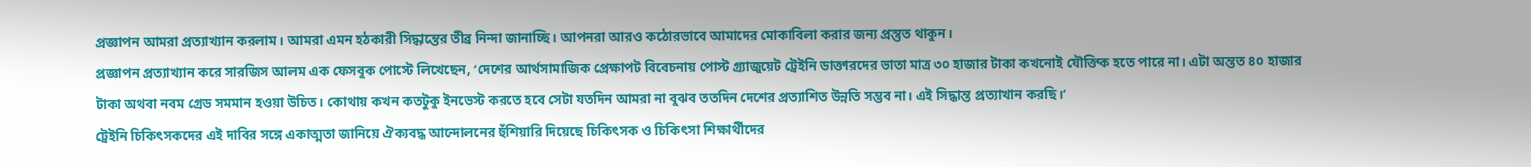প্রজ্ঞাপন আমরা প্রত্যাখ্যান করলাম। আমরা এমন হঠকারী সিদ্ধান্তের তীব্র নিন্দা জানাচ্ছি। আপনরা আরও কঠোরভাবে আমাদের মোকাবিলা করার জন্য প্রস্তুত থাকুন।
প্রজ্ঞাপন প্রত্যাখ্যান করে সারজিস আলম এক ফেসবুক পোস্টে লিখেছেন, ‘দেশের আর্থসামাজিক প্রেক্ষাপট বিবেচনায় পোস্ট গ্র্যাজুয়েট ট্রেইনি ডাক্তারদের ভাতা মাত্র ৩০ হাজার টাকা কখনোই যৌক্তিক হতে পারে না। এটা অন্তত ৪০ হাজার টাকা অথবা নবম গ্রেড সমমান হওয়া উচিত। কোথায় কখন কতটুকু ইনভেস্ট করতে হবে সেটা যতদিন আমরা না বুঝব ততদিন দেশের প্রত্যাশিত উন্নতি সম্ভব না। এই সিদ্ধান্ত প্রত্যাখান করছি।’
ট্রেইনি চিকিৎসকদের এই দাবির সঙ্গে একাত্মতা জানিয়ে ঐক্যবদ্ধ আন্দোলনের হুঁশিয়ারি দিয়েছে চিকিৎসক ও চিকিৎসা শিক্ষার্থীদের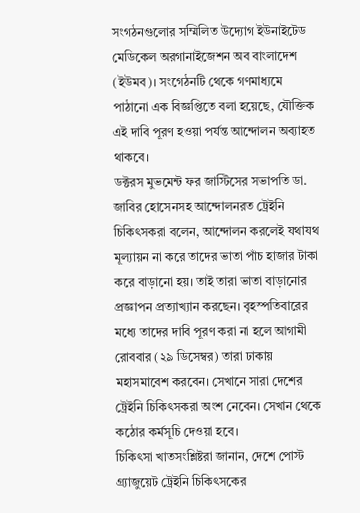সংগঠনগুলোর সম্মিলিত উদ্যোগ ইউনাইটেড মেডিকেল অরগানাইজেশন অব বাংলাদেশ (ইউমব)। সংগেঠনটি থেকে গণমাধ্যমে পাঠানো এক বিজ্ঞপ্তিতে বলা হয়েছে, যৌক্তিক এই দাবি পূরণ হওয়া পর্যন্ত আন্দোলন অব্যাহত থাকবে।
ডক্টরস মুভমেন্ট ফর জাস্টিসের সভাপতি ডা. জাবির হোসেনসহ আন্দোলনরত ট্রেইনি চিকিৎসকরা বলেন, আন্দোলন করলেই যথাযথ মূল্যায়ন না করে তাদের ভাতা পাঁচ হাজার টাকা করে বাড়ানো হয়। তাই তারা ভাতা বাড়ানোর প্রজ্ঞাপন প্রত্যাখ্যান করছেন। বৃহস্পতিবারের মধ্যে তাদের দাবি পূরণ করা না হলে আগামী রোববার (২৯ ডিসেম্বর) তারা ঢাকায় মহাসমাবেশ করবেন। সেখানে সারা দেশের ট্রেইনি চিকিৎসকরা অংশ নেবেন। সেখান থেকে কঠোর কর্মসূচি দেওয়া হবে।
চিকিৎসা খাতসংশ্লিষ্টরা জানান, দেশে পোস্ট গ্র্যাজুয়েট ট্রেইনি চিকিৎসকের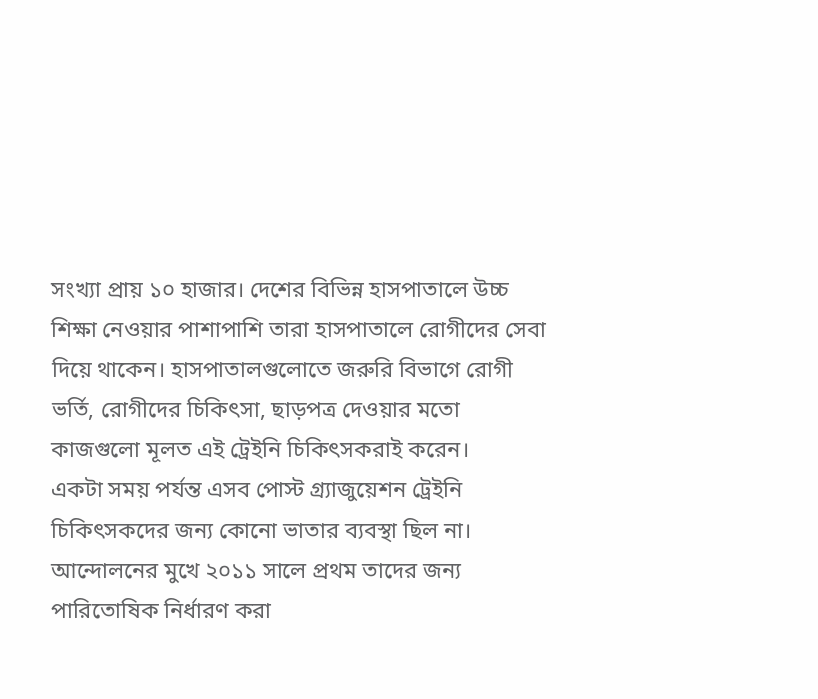সংখ্যা প্রায় ১০ হাজার। দেশের বিভিন্ন হাসপাতালে উচ্চ শিক্ষা নেওয়ার পাশাপাশি তারা হাসপাতালে রোগীদের সেবা দিয়ে থাকেন। হাসপাতালগুলোতে জরুরি বিভাগে রোগী ভর্তি, রোগীদের চিকিৎসা, ছাড়পত্র দেওয়ার মতো কাজগুলো মূলত এই ট্রেইনি চিকিৎসকরাই করেন।
একটা সময় পর্যন্ত এসব পোস্ট গ্র্যাজুয়েশন ট্রেইনি চিকিৎসকদের জন্য কোনো ভাতার ব্যবস্থা ছিল না। আন্দোলনের মুখে ২০১১ সালে প্রথম তাদের জন্য পারিতোষিক নির্ধারণ করা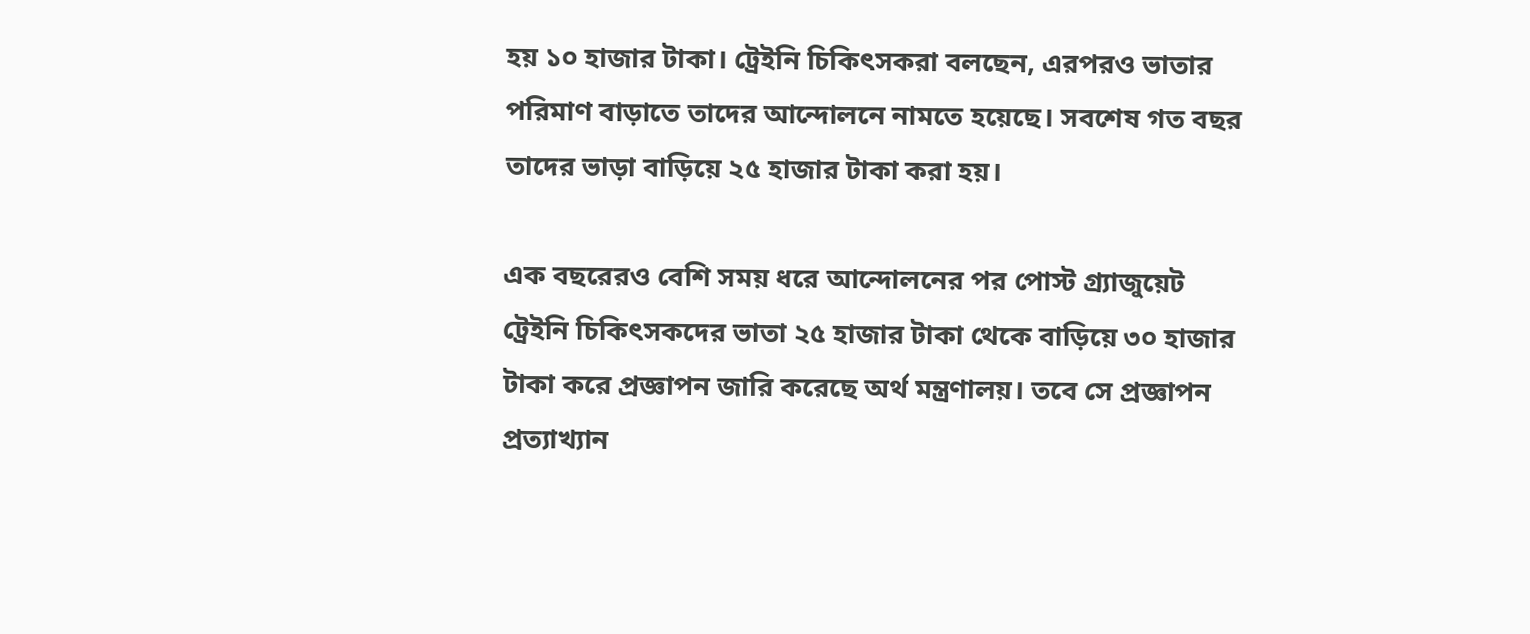হয় ১০ হাজার টাকা। ট্রেইনি চিকিৎসকরা বলছেন, এরপরও ভাতার পরিমাণ বাড়াতে তাদের আন্দোলনে নামতে হয়েছে। সবশেষ গত বছর তাদের ভাড়া বাড়িয়ে ২৫ হাজার টাকা করা হয়।

এক বছরেরও বেশি সময় ধরে আন্দোলনের পর পোস্ট গ্র্যাজুয়েট ট্রেইনি চিকিৎসকদের ভাতা ২৫ হাজার টাকা থেকে বাড়িয়ে ৩০ হাজার টাকা করে প্রজ্ঞাপন জারি করেছে অর্থ মন্ত্রণালয়। তবে সে প্রজ্ঞাপন প্রত্যাখ্যান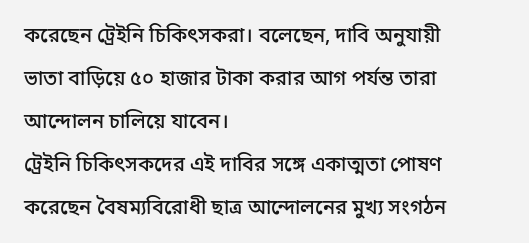করেছেন ট্রেইনি চিকিৎসকরা। বলেছেন, দাবি অনুযায়ী ভাতা বাড়িয়ে ৫০ হাজার টাকা করার আগ পর্যন্ত তারা আন্দোলন চালিয়ে যাবেন।
ট্রেইনি চিকিৎসকদের এই দাবির সঙ্গে একাত্মতা পোষণ করেছেন বৈষম্যবিরোধী ছাত্র আন্দোলনের মুখ্য সংগঠন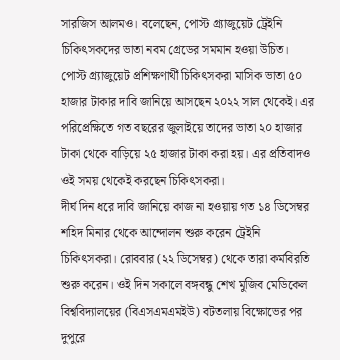সারজিস আলমও। বলেছেন, পোস্ট গ্র্যাজুয়েট ট্রেইনি চিকিৎসকদের ভাতা নবম গ্রেডের সমমান হওয়া উচিত।
পোস্ট গ্র্যাজুয়েট প্রশিক্ষণার্থী চিকিৎসকরা মাসিক ভাতা ৫০ হাজার টাকার দাবি জানিয়ে আসছেন ২০২২ সাল থেকেই। এর পরিপ্রেক্ষিতে গত বছরের জুলাইয়ে তাদের ভাতা ২০ হাজার টাকা থেকে বাড়িয়ে ২৫ হাজার টাকা করা হয়। এর প্রতিবাদও ওই সময় থেকেই করছেন চিকিৎসকরা।
দীর্ঘ দিন ধরে দাবি জানিয়ে কাজ না হওয়ায় গত ১৪ ডিসেম্বর শহিদ মিনার থেকে আন্দোলন শুরু করেন ট্রেইনি চিকিৎসকরা। রোববার (২২ ডিসেম্বর) থেকে তারা কর্মবিরতি শুরু করেন। ওই দিন সকালে বঙ্গবন্ধু শেখ মুজিব মেডিকেল বিশ্ববিদ্যালয়ের (বিএসএমএমইউ) বটতলায় বিক্ষোভের পর দুপুরে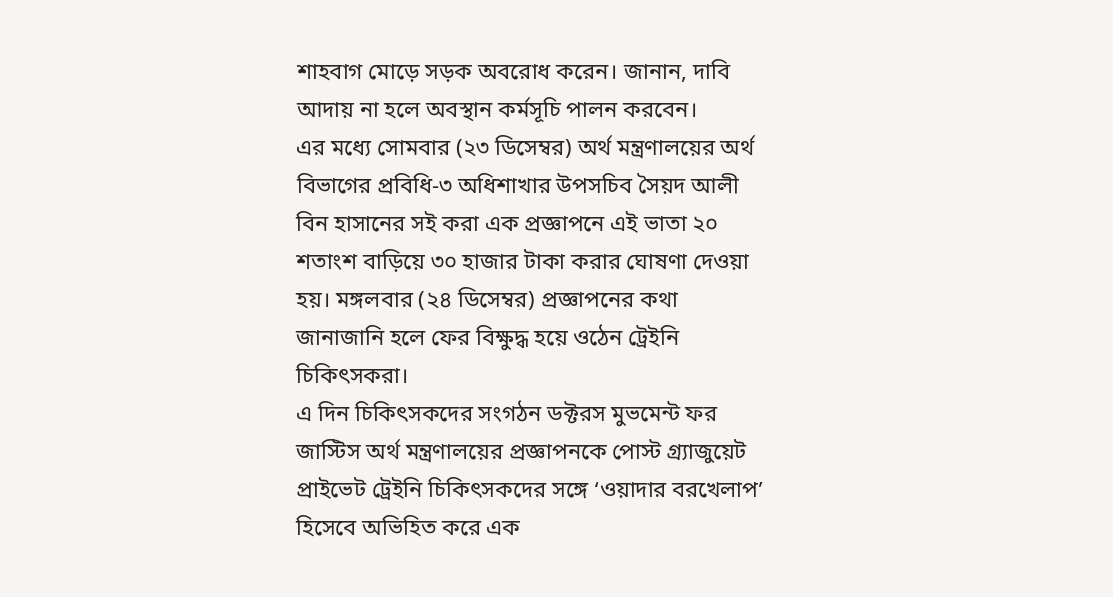শাহবাগ মোড়ে সড়ক অবরোধ করেন। জানান, দাবি আদায় না হলে অবস্থান কর্মসূচি পালন করবেন।
এর মধ্যে সোমবার (২৩ ডিসেম্বর) অর্থ মন্ত্রণালয়ের অর্থ বিভাগের প্রবিধি-৩ অধিশাখার উপসচিব সৈয়দ আলী বিন হাসানের সই করা এক প্রজ্ঞাপনে এই ভাতা ২০ শতাংশ বাড়িয়ে ৩০ হাজার টাকা করার ঘোষণা দেওয়া হয়। মঙ্গলবার (২৪ ডিসেম্বর) প্রজ্ঞাপনের কথা জানাজানি হলে ফের বিক্ষুদ্ধ হয়ে ওঠেন ট্রেইনি চিকিৎসকরা।
এ দিন চিকিৎসকদের সংগঠন ডক্টরস মুভমেন্ট ফর জাস্টিস অর্থ মন্ত্রণালয়ের প্রজ্ঞাপনকে পোস্ট গ্র্যাজুয়েট প্রাইভেট ট্রেইনি চিকিৎসকদের সঙ্গে ‘ওয়াদার বরখেলাপ’ হিসেবে অভিহিত করে এক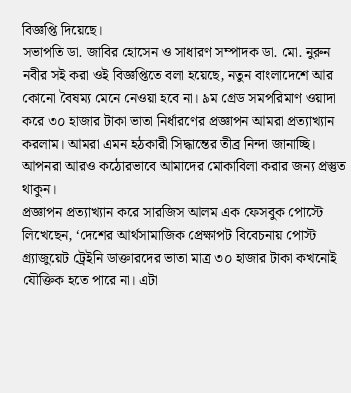বিজ্ঞপ্তি দিয়েছে।
সভাপতি ডা. জাবির হোসেন ও সাধারণ সম্পাদক ডা. মো. নুরুন নবীর সই করা ওই বিজ্ঞপ্তিতে বলা হয়েছে, নতুন বাংলাদেশে আর কোনো বৈষম্য মেনে নেওয়া হবে না। ৯ম গ্রেড সমপরিমাণ ওয়াদা করে ৩০ হাজার টাকা ভাতা নির্ধারণের প্রজ্ঞাপন আমরা প্রত্যাখ্যান করলাম। আমরা এমন হঠকারী সিদ্ধান্তের তীব্র নিন্দা জানাচ্ছি। আপনরা আরও কঠোরভাবে আমাদের মোকাবিলা করার জন্য প্রস্তুত থাকুন।
প্রজ্ঞাপন প্রত্যাখ্যান করে সারজিস আলম এক ফেসবুক পোস্টে লিখেছেন, ‘দেশের আর্থসামাজিক প্রেক্ষাপট বিবেচনায় পোস্ট গ্র্যাজুয়েট ট্রেইনি ডাক্তারদের ভাতা মাত্র ৩০ হাজার টাকা কখনোই যৌক্তিক হতে পারে না। এটা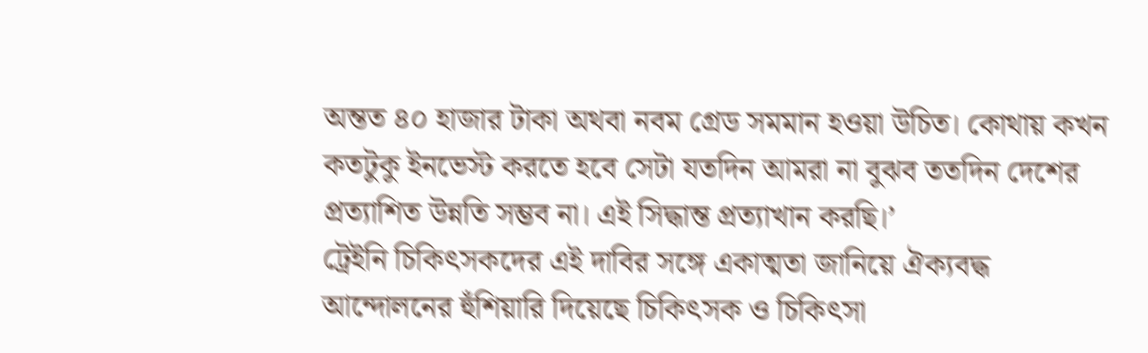অন্তত ৪০ হাজার টাকা অথবা নবম গ্রেড সমমান হওয়া উচিত। কোথায় কখন কতটুকু ইনভেস্ট করতে হবে সেটা যতদিন আমরা না বুঝব ততদিন দেশের প্রত্যাশিত উন্নতি সম্ভব না। এই সিদ্ধান্ত প্রত্যাখান করছি।’
ট্রেইনি চিকিৎসকদের এই দাবির সঙ্গে একাত্মতা জানিয়ে ঐক্যবদ্ধ আন্দোলনের হুঁশিয়ারি দিয়েছে চিকিৎসক ও চিকিৎসা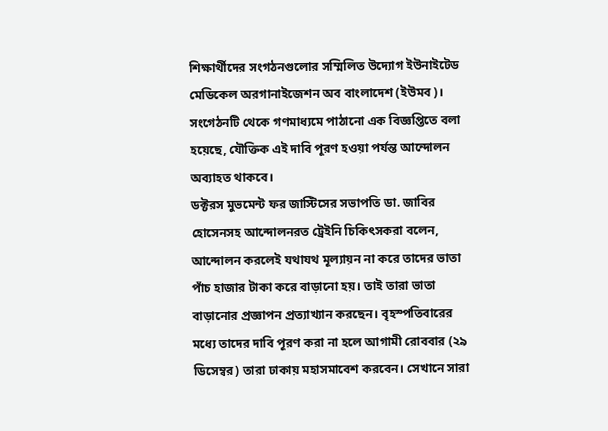শিক্ষার্থীদের সংগঠনগুলোর সম্মিলিত উদ্যোগ ইউনাইটেড মেডিকেল অরগানাইজেশন অব বাংলাদেশ (ইউমব)। সংগেঠনটি থেকে গণমাধ্যমে পাঠানো এক বিজ্ঞপ্তিতে বলা হয়েছে, যৌক্তিক এই দাবি পূরণ হওয়া পর্যন্ত আন্দোলন অব্যাহত থাকবে।
ডক্টরস মুভমেন্ট ফর জাস্টিসের সভাপতি ডা. জাবির হোসেনসহ আন্দোলনরত ট্রেইনি চিকিৎসকরা বলেন, আন্দোলন করলেই যথাযথ মূল্যায়ন না করে তাদের ভাতা পাঁচ হাজার টাকা করে বাড়ানো হয়। তাই তারা ভাতা বাড়ানোর প্রজ্ঞাপন প্রত্যাখ্যান করছেন। বৃহস্পতিবারের মধ্যে তাদের দাবি পূরণ করা না হলে আগামী রোববার (২৯ ডিসেম্বর) তারা ঢাকায় মহাসমাবেশ করবেন। সেখানে সারা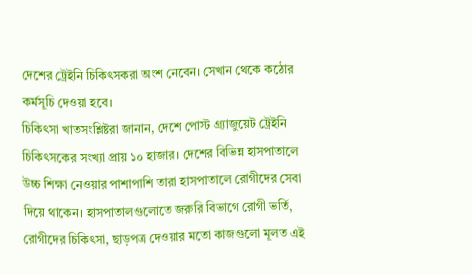দেশের ট্রেইনি চিকিৎসকরা অংশ নেবেন। সেখান থেকে কঠোর কর্মসূচি দেওয়া হবে।
চিকিৎসা খাতসংশ্লিষ্টরা জানান, দেশে পোস্ট গ্র্যাজুয়েট ট্রেইনি চিকিৎসকের সংখ্যা প্রায় ১০ হাজার। দেশের বিভিন্ন হাসপাতালে উচ্চ শিক্ষা নেওয়ার পাশাপাশি তারা হাসপাতালে রোগীদের সেবা দিয়ে থাকেন। হাসপাতালগুলোতে জরুরি বিভাগে রোগী ভর্তি, রোগীদের চিকিৎসা, ছাড়পত্র দেওয়ার মতো কাজগুলো মূলত এই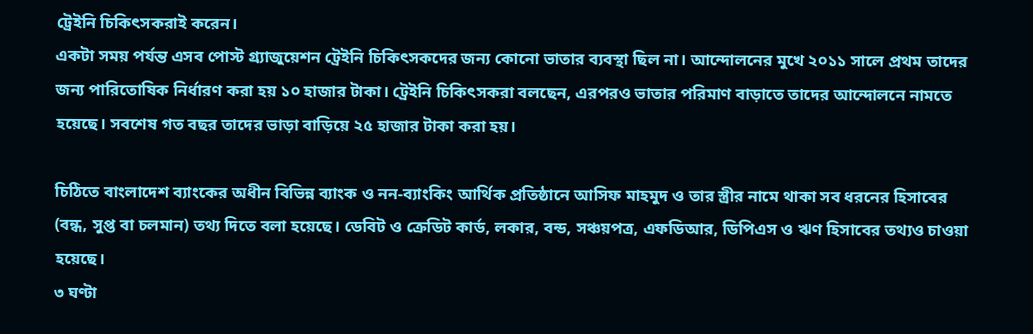ট্রেইনি চিকিৎসকরাই করেন।
একটা সময় পর্যন্ত এসব পোস্ট গ্র্যাজুয়েশন ট্রেইনি চিকিৎসকদের জন্য কোনো ভাতার ব্যবস্থা ছিল না। আন্দোলনের মুখে ২০১১ সালে প্রথম তাদের জন্য পারিতোষিক নির্ধারণ করা হয় ১০ হাজার টাকা। ট্রেইনি চিকিৎসকরা বলছেন, এরপরও ভাতার পরিমাণ বাড়াতে তাদের আন্দোলনে নামতে হয়েছে। সবশেষ গত বছর তাদের ভাড়া বাড়িয়ে ২৫ হাজার টাকা করা হয়।

চিঠিতে বাংলাদেশ ব্যাংকের অধীন বিভিন্ন ব্যাংক ও নন-ব্যাংকিং আর্থিক প্রতিষ্ঠানে আসিফ মাহমুদ ও তার স্ত্রীর নামে থাকা সব ধরনের হিসাবের (বন্ধ, সুপ্ত বা চলমান) তথ্য দিতে বলা হয়েছে। ডেবিট ও ক্রেডিট কার্ড, লকার, বন্ড, সঞ্চয়পত্র, এফডিআর, ডিপিএস ও ঋণ হিসাবের তথ্যও চাওয়া হয়েছে।
৩ ঘণ্টা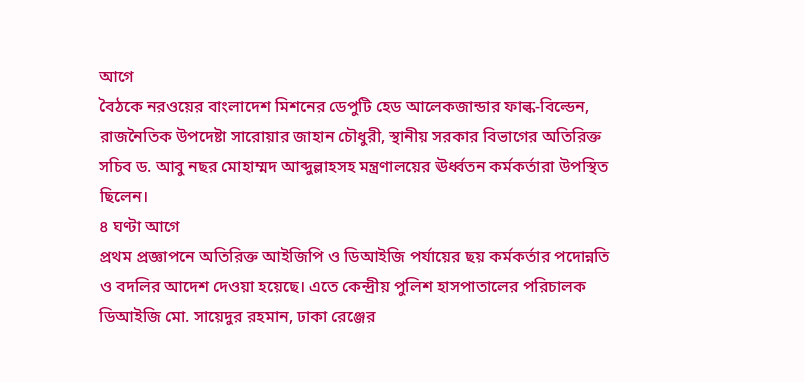আগে
বৈঠকে নরওয়ের বাংলাদেশ মিশনের ডেপুটি হেড আলেকজান্ডার ফাল্ক-বিল্ডেন, রাজনৈতিক উপদেষ্টা সারোয়ার জাহান চৌধুরী, স্থানীয় সরকার বিভাগের অতিরিক্ত সচিব ড. আবু নছর মোহাম্মদ আব্দুল্লাহসহ মন্ত্রণালয়ের ঊর্ধ্বতন কর্মকর্তারা উপস্থিত ছিলেন।
৪ ঘণ্টা আগে
প্রথম প্রজ্ঞাপনে অতিরিক্ত আইজিপি ও ডিআইজি পর্যায়ের ছয় কর্মকর্তার পদোন্নতি ও বদলির আদেশ দেওয়া হয়েছে। এতে কেন্দ্রীয় পুলিশ হাসপাতালের পরিচালক ডিআইজি মো. সায়েদুর রহমান, ঢাকা রেঞ্জের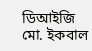ডিআইজি মো. ইকবাল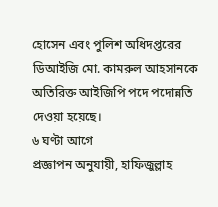হোসেন এবং পুলিশ অধিদপ্তরের ডিআইজি মো. কামরুল আহসানকে অতিরিক্ত আইজিপি পদে পদোন্নতি দেওয়া হয়েছে।
৬ ঘণ্টা আগে
প্রজ্ঞাপন অনুযায়ী, হাফিজুল্লাহ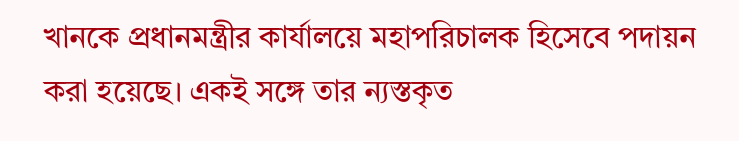খানকে প্রধানমন্ত্রীর কার্যালয়ে মহাপরিচালক হিসেবে পদায়ন করা হয়েছে। একই সঙ্গে তার ন্যস্তকৃত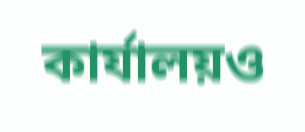কার্যালয়ও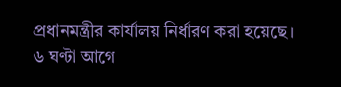প্রধানমন্ত্রীর কার্যালয় নির্ধারণ করা হয়েছে।
৬ ঘণ্টা আগে